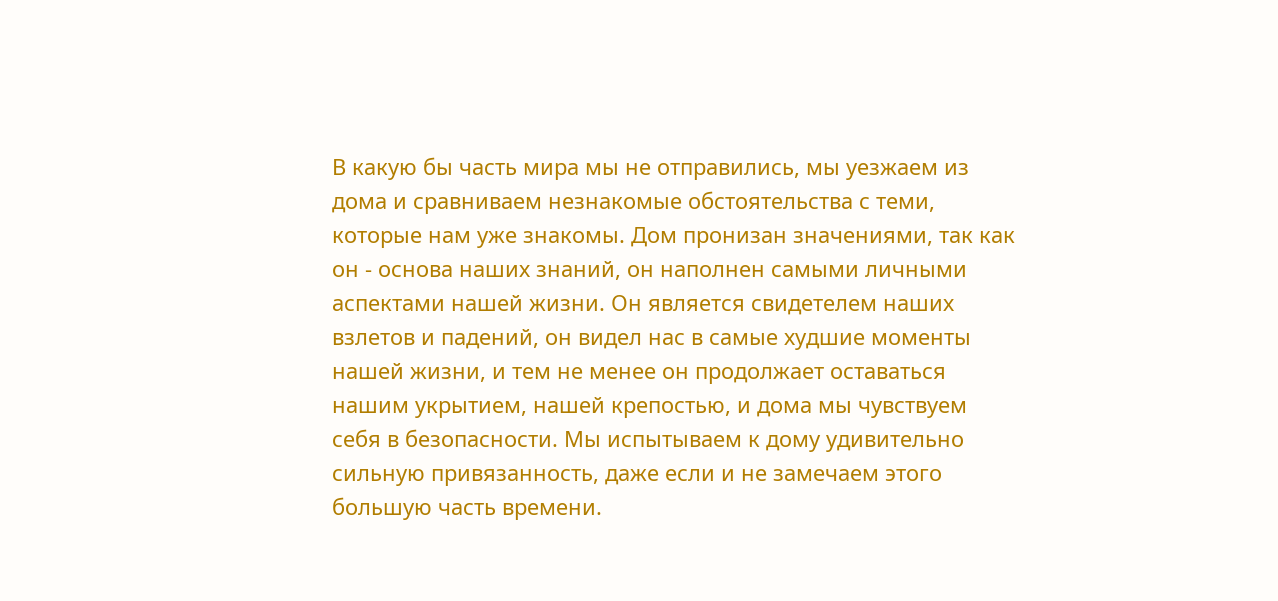В какую бы часть мира мы не отправились, мы уезжаем из дома и сравниваем незнакомые обстоятельства с теми, которые нам уже знакомы. Дом пронизан значениями, так как он - основа наших знаний, он наполнен самыми личными аспектами нашей жизни. Он является свидетелем наших взлетов и падений, он видел нас в самые худшие моменты нашей жизни, и тем не менее он продолжает оставаться нашим укрытием, нашей крепостью, и дома мы чувствуем себя в безопасности. Мы испытываем к дому удивительно сильную привязанность, даже если и не замечаем этого большую часть времени.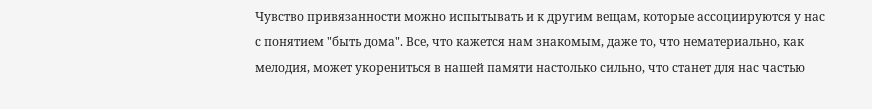Чувство привязанности можно испытывать и к другим вещам, которые ассоциируются у нас с понятием "быть дома". Все, что кажется нам знакомым, даже то, что нематериально, как мелодия, может укорениться в нашей памяти настолько сильно, что станет для нас частью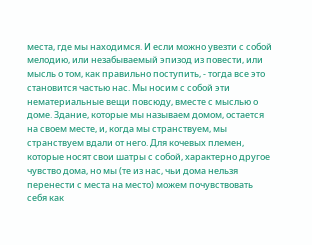места, где мы находимся. И если можно увезти с собой мелодию, или незабываемый эпизод из повести, или мысль о том, как правильно поступить, - тогда все это становится частью нас. Мы носим с собой эти нематериальные вещи повсюду, вместе с мыслью о доме. Здание, которые мы называем домом, остается на своем месте, и, когда мы странствуем, мы странствуем вдали от него. Для кочевых племен, которые носят свои шатры с собой, характерно другое чувство дома, но мы (те из нас, чьи дома нельзя перенести с места на место) можем почувствовать себя как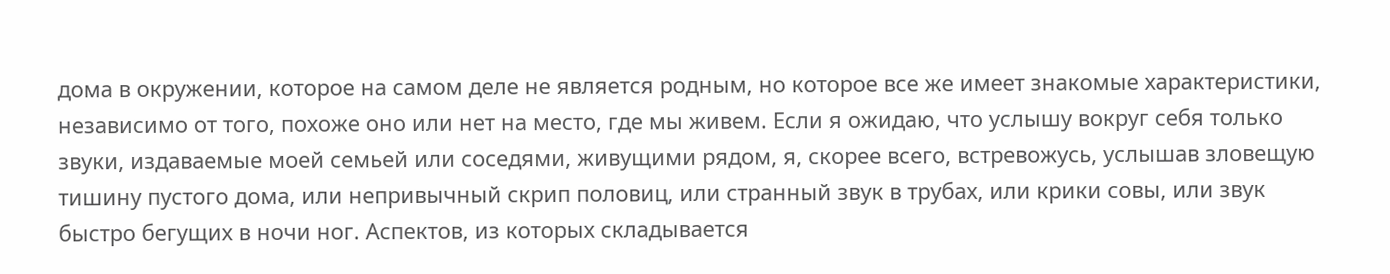дома в окружении, которое на самом деле не является родным, но которое все же имеет знакомые характеристики, независимо от того, похоже оно или нет на место, где мы живем. Если я ожидаю, что услышу вокруг себя только звуки, издаваемые моей семьей или соседями, живущими рядом, я, скорее всего, встревожусь, услышав зловещую тишину пустого дома, или непривычный скрип половиц, или странный звук в трубах, или крики совы, или звук быстро бегущих в ночи ног. Аспектов, из которых складывается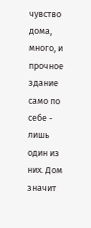чувство дома, много, и прочное здание само по себе - лишь один из них. Дом значит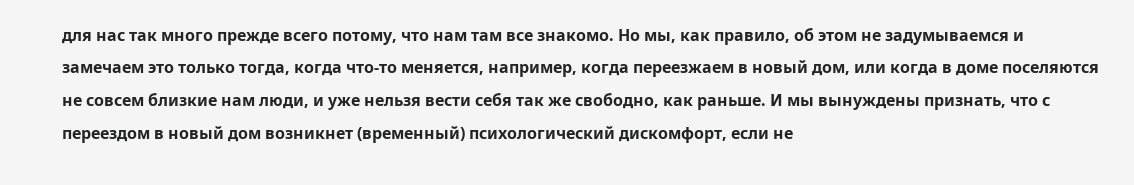для нас так много прежде всего потому, что нам там все знакомо. Но мы, как правило, об этом не задумываемся и замечаем это только тогда, когда что-то меняется, например, когда переезжаем в новый дом, или когда в доме поселяются не совсем близкие нам люди, и уже нельзя вести себя так же свободно, как раньше. И мы вынуждены признать, что с переездом в новый дом возникнет (временный) психологический дискомфорт, если не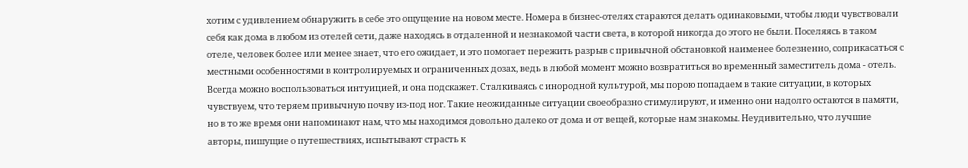хотим с удивлением обнаружить в себе это ощущение на новом месте. Номера в бизнес-отелях стараются делать одинаковыми, чтобы люди чувствовали себя как дома в любом из отелей сети, даже находясь в отдаленной и незнакомой части света, в которой никогда до этого не были. Поселяясь в таком отеле, человек более или менее знает, что его ожидает, и это помогает пережить разрыв с привычной обстановкой наименее болезненно, соприкасаться с местными особенностями в контролируемых и ограниченных дозах, ведь в любой момент можно возвратиться во временный заместитель дома - отель. Всегда можно воспользоваться интуицией, и она подскажет. Сталкиваясь с инородной культурой, мы порою попадаем в такие ситуации, в которых чувствуем, что теряем привычную почву из-под ног. Такие неожиданные ситуации своеобразно стимулируют, и именно они надолго остаются в памяти, но в то же время они напоминают нам, что мы находимся довольно далеко от дома и от вещей, которые нам знакомы. Неудивительно, что лучшие авторы, пишущие о путешествиях, испытывают страсть к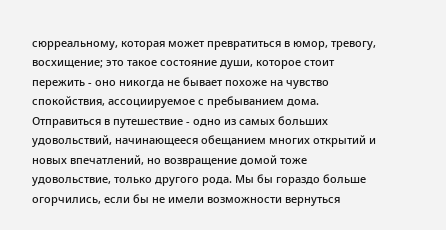сюрреальному, которая может превратиться в юмор, тревогу, восхищение; это такое состояние души, которое стоит пережить - оно никогда не бывает похоже на чувство спокойствия, ассоциируемое с пребыванием дома.
Отправиться в путешествие - одно из самых больших удовольствий, начинающееся обещанием многих открытий и новых впечатлений, но возвращение домой тоже удовольствие, только другого рода. Мы бы гораздо больше огорчились, если бы не имели возможности вернуться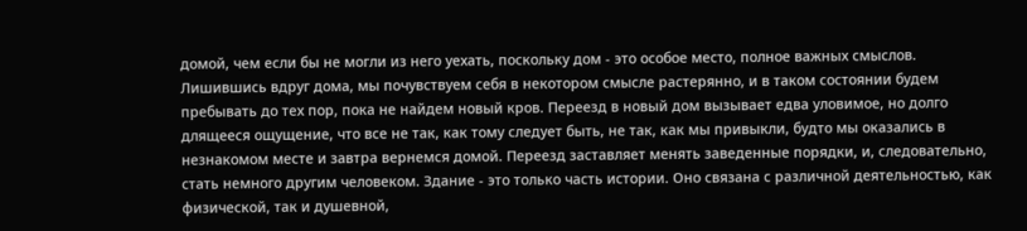домой, чем если бы не могли из него уехать, поскольку дом - это особое место, полное важных смыслов. Лишившись вдруг дома, мы почувствуем себя в некотором смысле растерянно, и в таком состоянии будем пребывать до тех пор, пока не найдем новый кров. Переезд в новый дом вызывает едва уловимое, но долго длящееся ощущение, что все не так, как тому следует быть, не так, как мы привыкли, будто мы оказались в незнакомом месте и завтра вернемся домой. Переезд заставляет менять заведенные порядки, и, следовательно, стать немного другим человеком. Здание - это только часть истории. Оно связана с различной деятельностью, как физической, так и душевной,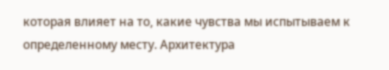которая влияет на то, какие чувства мы испытываем к определенному месту. Архитектура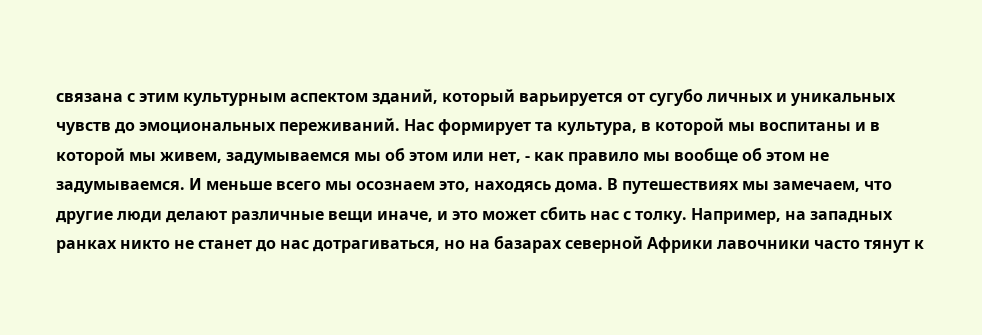связана с этим культурным аспектом зданий, который варьируется от сугубо личных и уникальных чувств до эмоциональных переживаний. Нас формирует та культура, в которой мы воспитаны и в которой мы живем, задумываемся мы об этом или нет, - как правило мы вообще об этом не задумываемся. И меньше всего мы осознаем это, находясь дома. В путешествиях мы замечаем, что другие люди делают различные вещи иначе, и это может сбить нас с толку. Например, на западных ранках никто не станет до нас дотрагиваться, но на базарах северной Африки лавочники часто тянут к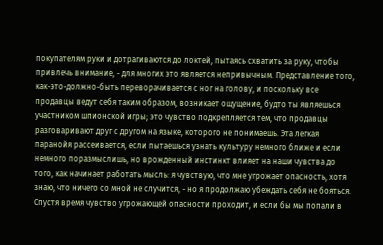покупателям руки и дотрагиваются до локтей, пытаясь схватить за руку, чтобы привлечь внимание, - для многих это является непривычным. Представление того, как-это-должно-быть переворачивается с ног на голову, и поскольку все продавцы ведут себя таким образом, возникает ощущение, будто ты являешься участником шпионской игры; это чувство подкрепляется тем, что продавцы разговаривают друг с другом на языке, которого не понимаешь. Эта легкая паранойя рассеивается, если пытаешься узнать культуру немного ближе и если немного поразмыслишь, но врожденный инстинкт влияет на наши чувства до того, как начинает работать мысль: я чувствую, что мне угрожает опасность, хотя знаю, что ничего со мной не случится, - но я продолжаю убеждать себя не бояться. Спустя время чувство угрожающей опасности проходит, и если бы мы попали в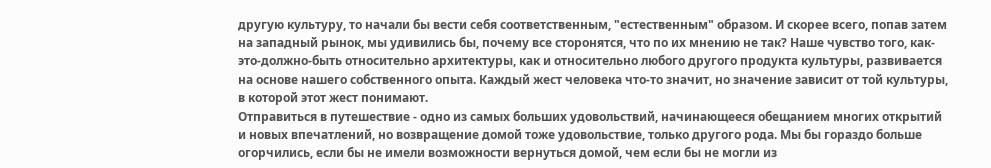другую культуру, то начали бы вести себя соответственным, "естественным" образом. И скорее всего, попав затем на западный рынок, мы удивились бы, почему все сторонятся, что по их мнению не так? Наше чувство того, как-это-должно-быть относительно архитектуры, как и относительно любого другого продукта культуры, развивается на основе нашего собственного опыта. Каждый жест человека что-то значит, но значение зависит от той культуры, в которой этот жест понимают.
Отправиться в путешествие - одно из самых больших удовольствий, начинающееся обещанием многих открытий и новых впечатлений, но возвращение домой тоже удовольствие, только другого рода. Мы бы гораздо больше огорчились, если бы не имели возможности вернуться домой, чем если бы не могли из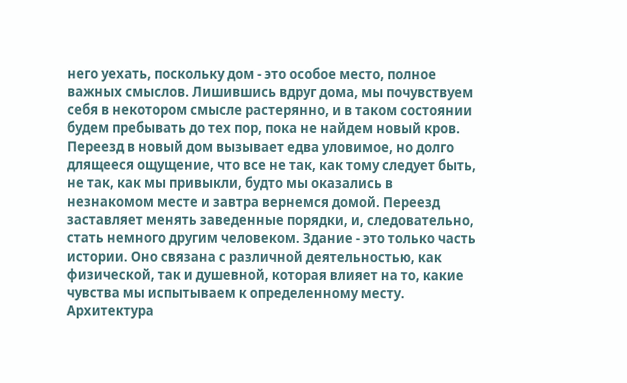него уехать, поскольку дом - это особое место, полное важных смыслов. Лишившись вдруг дома, мы почувствуем себя в некотором смысле растерянно, и в таком состоянии будем пребывать до тех пор, пока не найдем новый кров. Переезд в новый дом вызывает едва уловимое, но долго длящееся ощущение, что все не так, как тому следует быть, не так, как мы привыкли, будто мы оказались в незнакомом месте и завтра вернемся домой. Переезд заставляет менять заведенные порядки, и, следовательно, стать немного другим человеком. Здание - это только часть истории. Оно связана с различной деятельностью, как физической, так и душевной, которая влияет на то, какие чувства мы испытываем к определенному месту. Архитектура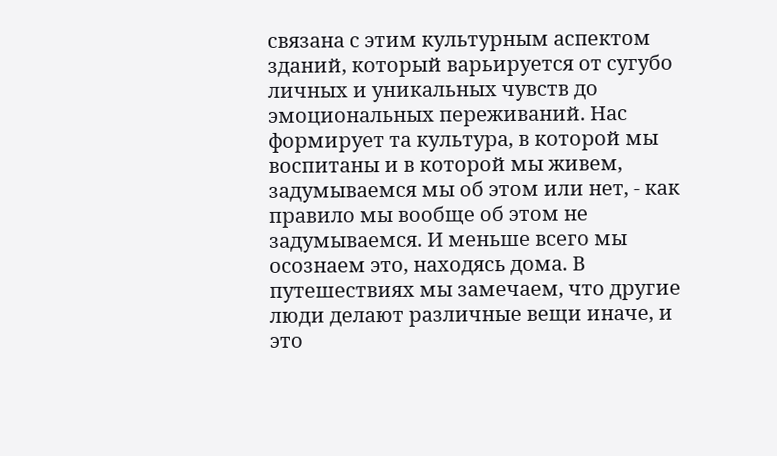связана с этим культурным аспектом зданий, который варьируется от сугубо личных и уникальных чувств до эмоциональных переживаний. Нас формирует та культура, в которой мы воспитаны и в которой мы живем, задумываемся мы об этом или нет, - как правило мы вообще об этом не задумываемся. И меньше всего мы осознаем это, находясь дома. В путешествиях мы замечаем, что другие люди делают различные вещи иначе, и это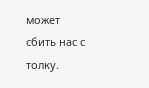может сбить нас с толку.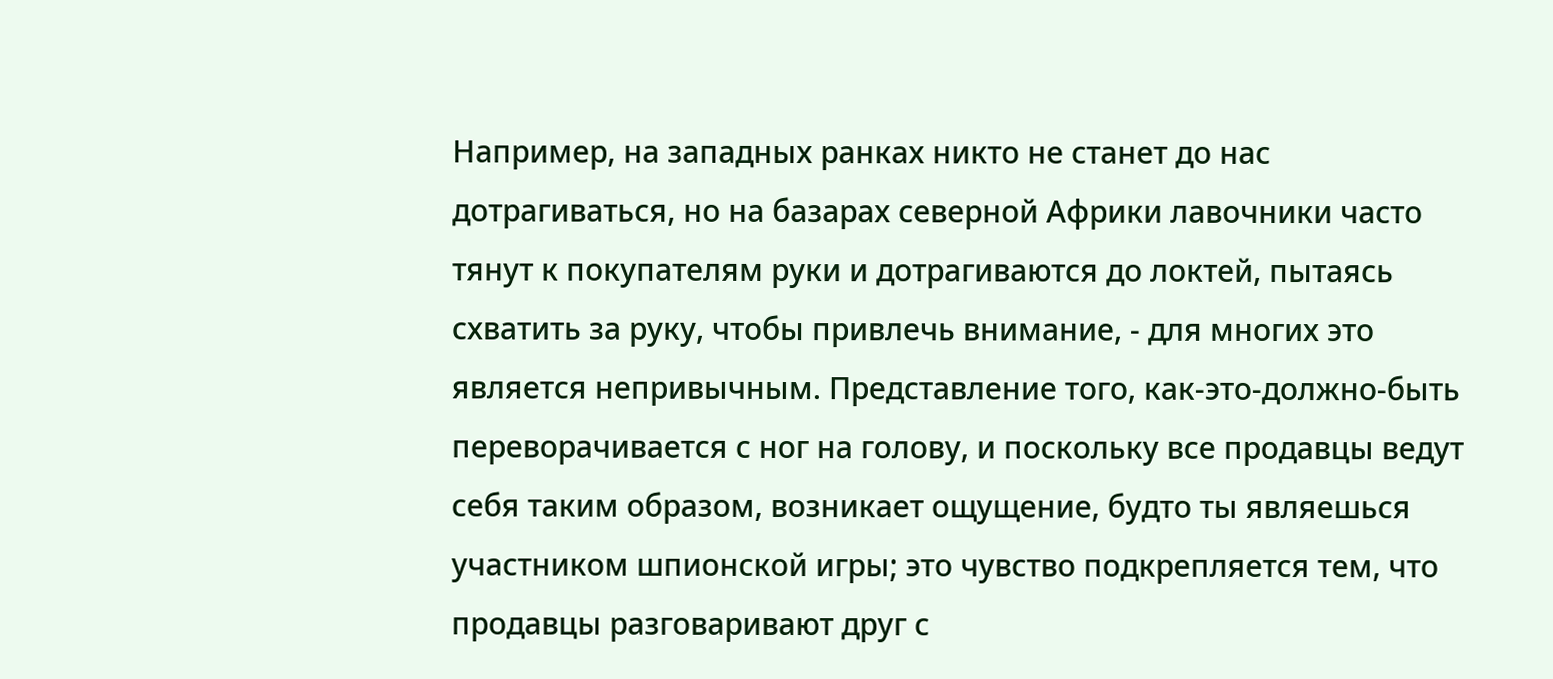Например, на западных ранках никто не станет до нас дотрагиваться, но на базарах северной Африки лавочники часто тянут к покупателям руки и дотрагиваются до локтей, пытаясь схватить за руку, чтобы привлечь внимание, - для многих это является непривычным. Представление того, как-это-должно-быть переворачивается с ног на голову, и поскольку все продавцы ведут себя таким образом, возникает ощущение, будто ты являешься участником шпионской игры; это чувство подкрепляется тем, что продавцы разговаривают друг с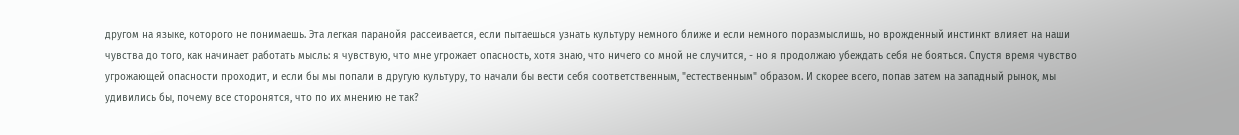другом на языке, которого не понимаешь. Эта легкая паранойя рассеивается, если пытаешься узнать культуру немного ближе и если немного поразмыслишь, но врожденный инстинкт влияет на наши чувства до того, как начинает работать мысль: я чувствую, что мне угрожает опасность, хотя знаю, что ничего со мной не случится, - но я продолжаю убеждать себя не бояться. Спустя время чувство угрожающей опасности проходит, и если бы мы попали в другую культуру, то начали бы вести себя соответственным, "естественным" образом. И скорее всего, попав затем на западный рынок, мы удивились бы, почему все сторонятся, что по их мнению не так?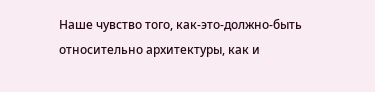Наше чувство того, как-это-должно-быть относительно архитектуры, как и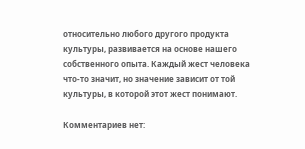относительно любого другого продукта культуры, развивается на основе нашего собственного опыта. Каждый жест человека что-то значит, но значение зависит от той культуры, в которой этот жест понимают.

Комментариев нет: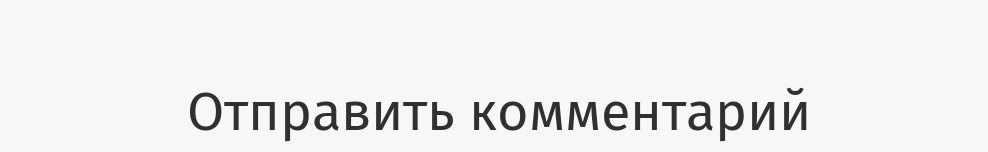Отправить комментарий